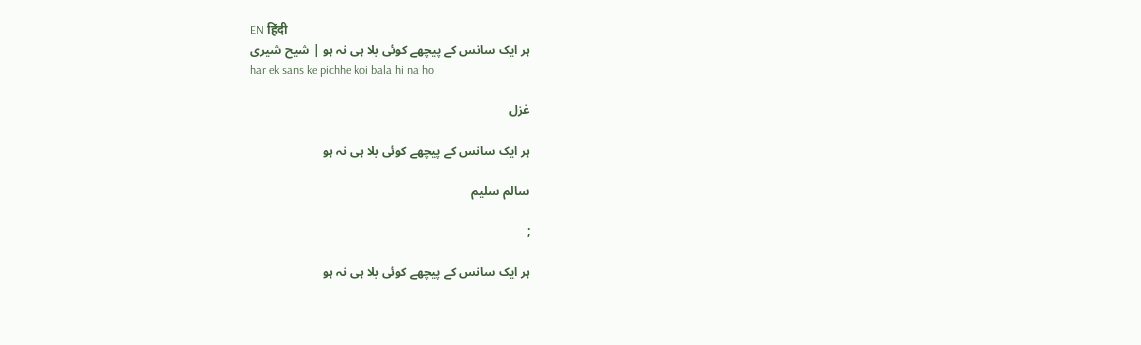EN हिंदी
ہر ایک سانس کے پیچھے کوئی بلا ہی نہ ہو | شیح شیری
har ek sans ke pichhe koi bala hi na ho

غزل

ہر ایک سانس کے پیچھے کوئی بلا ہی نہ ہو

سالم سلیم

;

ہر ایک سانس کے پیچھے کوئی بلا ہی نہ ہو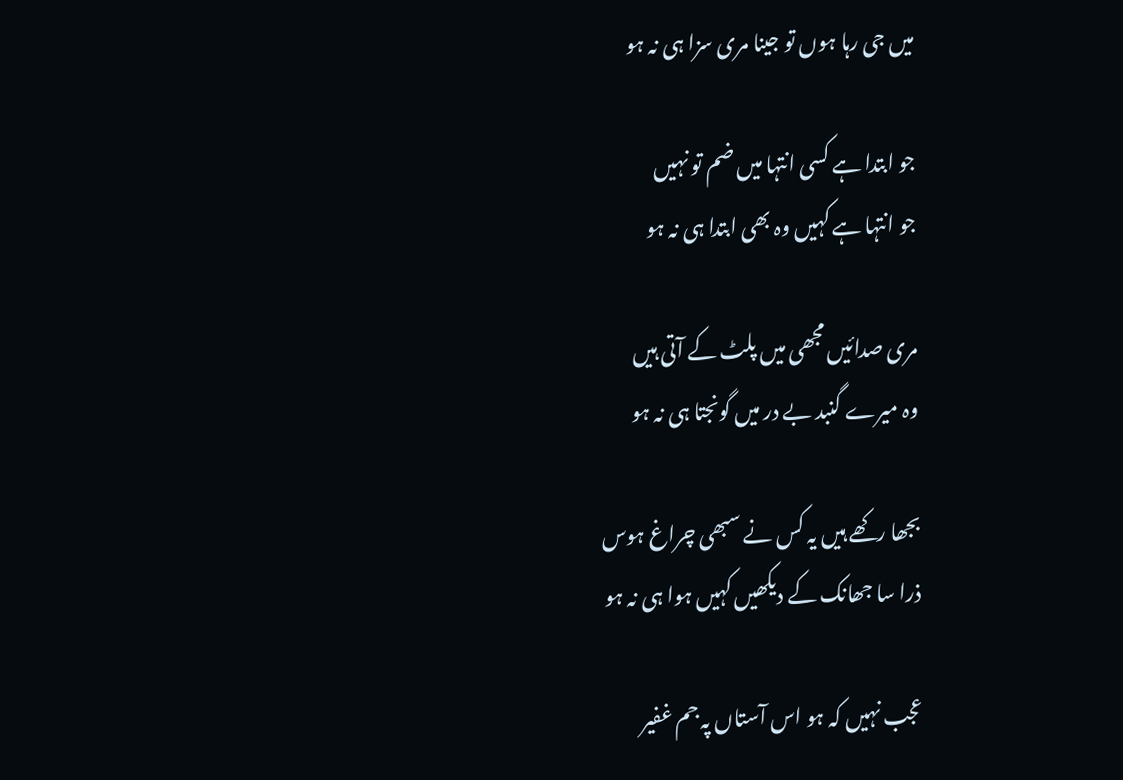میں جی رہا ہوں تو جینا مری سزا ہی نہ ہو

جو ابتدا ہے کسی انتہا میں ضم تو نہیں
جو انتہا ہے کہیں وہ بھی ابتدا ہی نہ ہو

مری صدائیں مجھی میں پلٹ کے آتی ہیں
وہ میرے گنبد بے در میں گونجتا ہی نہ ہو

بجھا رکھے ہیں یہ کس نے سبھی چراغ ہوس
ذرا سا جھانک کے دیکھیں کہیں ہوا ہی نہ ہو

عجب نہیں کہ ہو اس آستاں پہ جم غفیر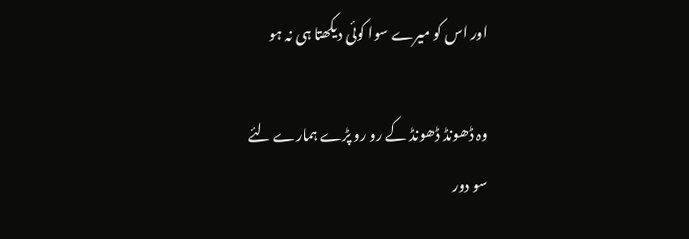اور اس کو میرے سوا کوئی دیکھتا ہی نہ ہو

وہ ڈھونڈ ڈھونڈ کے رو رو پڑے ہمارے لئے
سو دور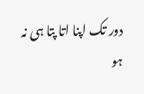دور تک اپنا اتا پتا ہی نہ ہو